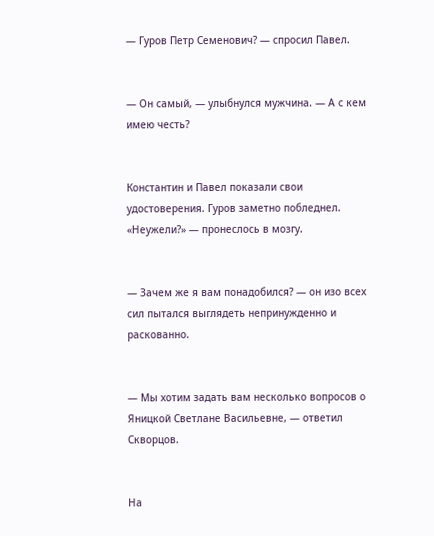— Гуров Петр Семенович? — спросил Павел.


— Он самый, — улыбнулся мужчина. — А с кем имею честь?


Константин и Павел показали свои удостоверения. Гуров заметно побледнел. «Неужели?» — пронеслось в мозгу.


— Зачем же я вам понадобился? — он изо всех сил пытался выглядеть непринужденно и раскованно.


— Мы хотим задать вам несколько вопросов о Яницкой Светлане Васильевне, — ответил Скворцов.


На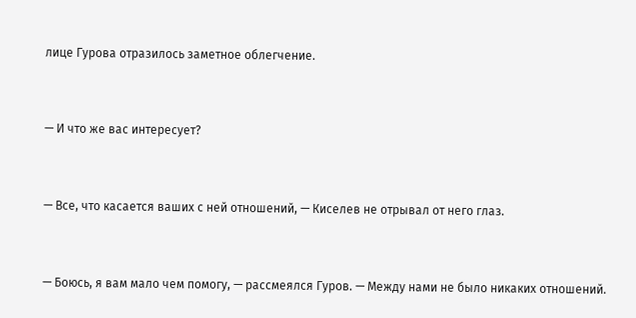лице Гурова отразилось заметное облегчение.


— И что же вас интересует?


— Все, что касается ваших с ней отношений, — Киселев не отрывал от него глаз.


— Боюсь, я вам мало чем помогу, — рассмеялся Гуров. — Между нами не было никаких отношений.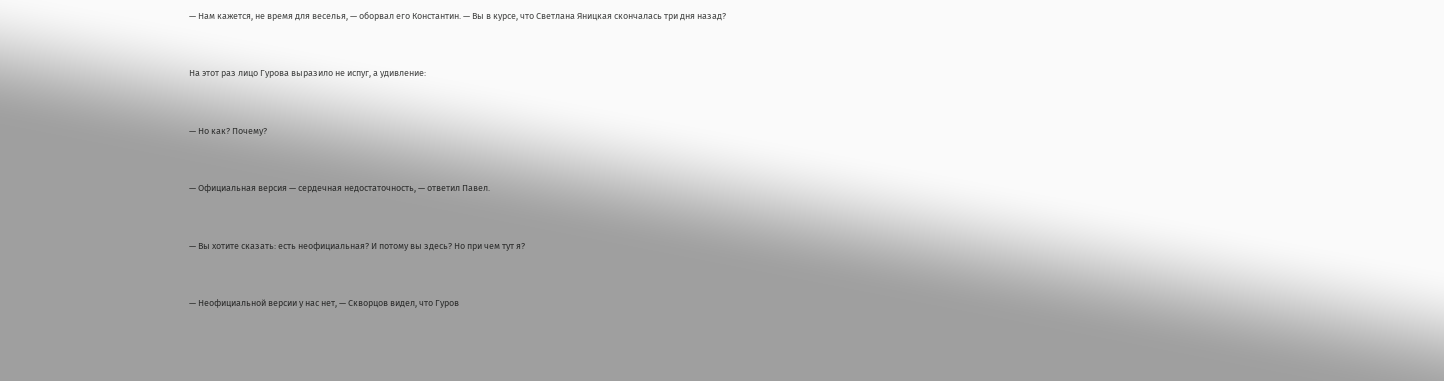— Нам кажется, не время для веселья, — оборвал его Константин. — Вы в курсе, что Светлана Яницкая скончалась три дня назад?


На этот раз лицо Гурова выразило не испуг, а удивление:


— Но как? Почему?


— Официальная версия — сердечная недостаточность, — ответил Павел.


— Вы хотите сказать: есть неофициальная? И потому вы здесь? Но при чем тут я?


— Неофициальной версии у нас нет, — Скворцов видел, что Гуров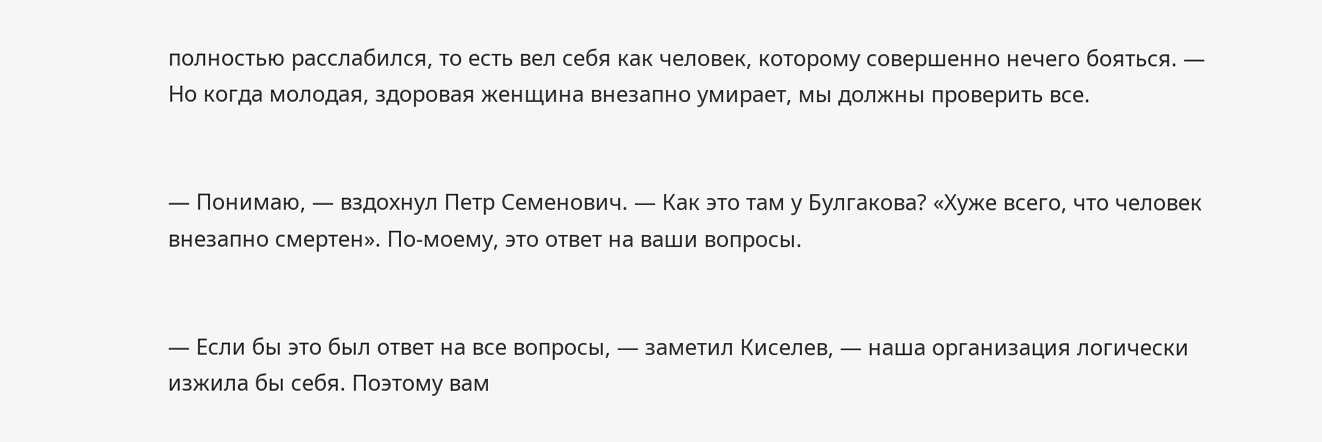полностью расслабился, то есть вел себя как человек, которому совершенно нечего бояться. — Но когда молодая, здоровая женщина внезапно умирает, мы должны проверить все.


— Понимаю, — вздохнул Петр Семенович. — Как это там у Булгакова? «Хуже всего, что человек внезапно смертен». По-моему, это ответ на ваши вопросы.


— Если бы это был ответ на все вопросы, — заметил Киселев, — наша организация логически изжила бы себя. Поэтому вам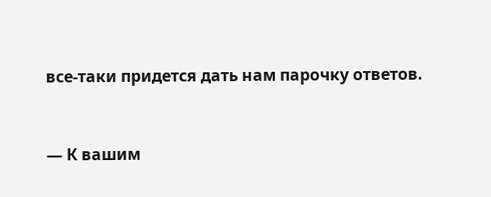все-таки придется дать нам парочку ответов.


— К вашим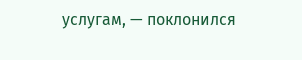услугам, — поклонился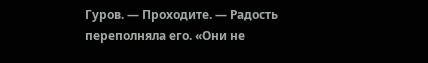Гуров. — Проходите. — Радость переполняла его. «Они не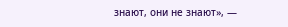знают, они не знают», —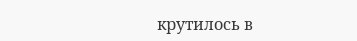крутилось в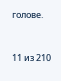голове.



11 из 210